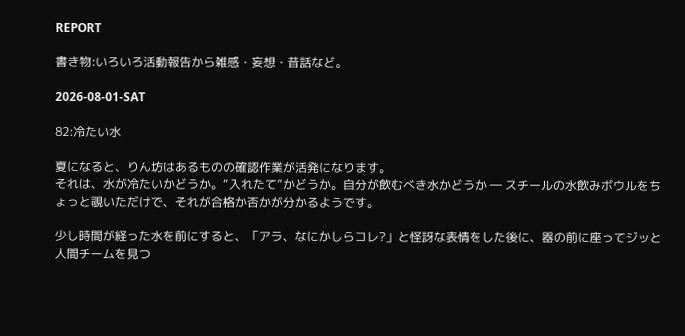REPORT

書き物:いろいろ活動報告から雑感・妄想・昔話など。

2026-08-01-SAT

82:冷たい水

夏になると、りん坊はあるものの確認作業が活発になります。
それは、水が冷たいかどうか。“入れたて”かどうか。自分が飲むべき水かどうか ― スチールの水飲みボウルをちょっと覗いただけで、それが合格か否かが分かるようです。

少し時間が経った水を前にすると、「アラ、なにかしらコレ?」と怪訝な表情をした後に、器の前に座ってジッと人間チームを見つ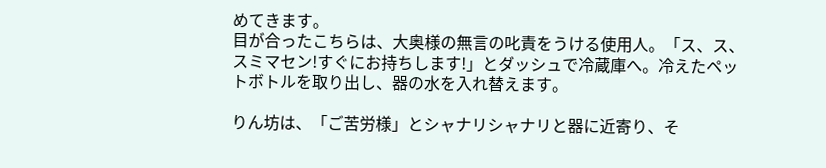めてきます。
目が合ったこちらは、大奥様の無言の叱責をうける使用人。「ス、ス、スミマセン!すぐにお持ちします!」とダッシュで冷蔵庫へ。冷えたペットボトルを取り出し、器の水を入れ替えます。

りん坊は、「ご苦労様」とシャナリシャナリと器に近寄り、そ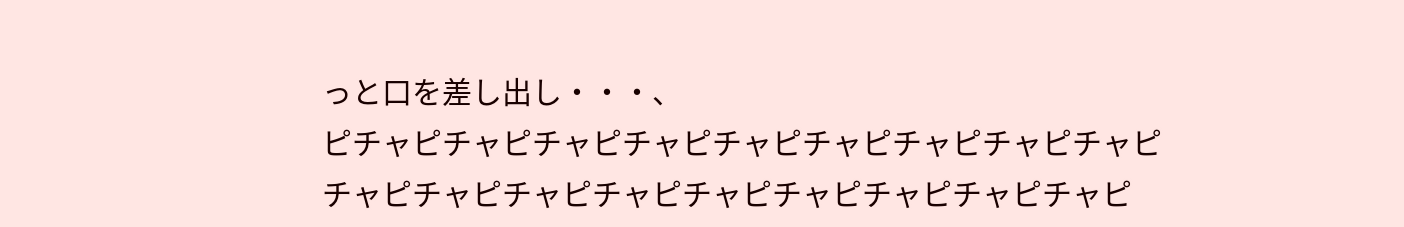っと口を差し出し・・・、
ピチャピチャピチャピチャピチャピチャピチャピチャピチャピチャピチャピチャピチャピチャピチャピチャピチャピチャピ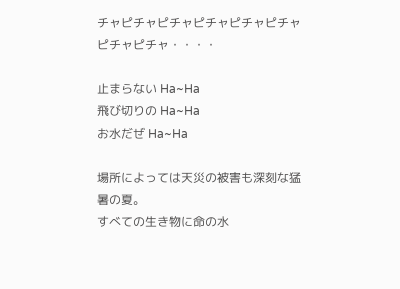チャピチャピチャピチャピチャピチャピチャピチャ・・・・

止まらない Ha~Ha
飛び切りの Ha~Ha
お水だぜ Ha~Ha

場所によっては天災の被害も深刻な猛暑の夏。
すべての生き物に命の水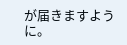が届きますように。